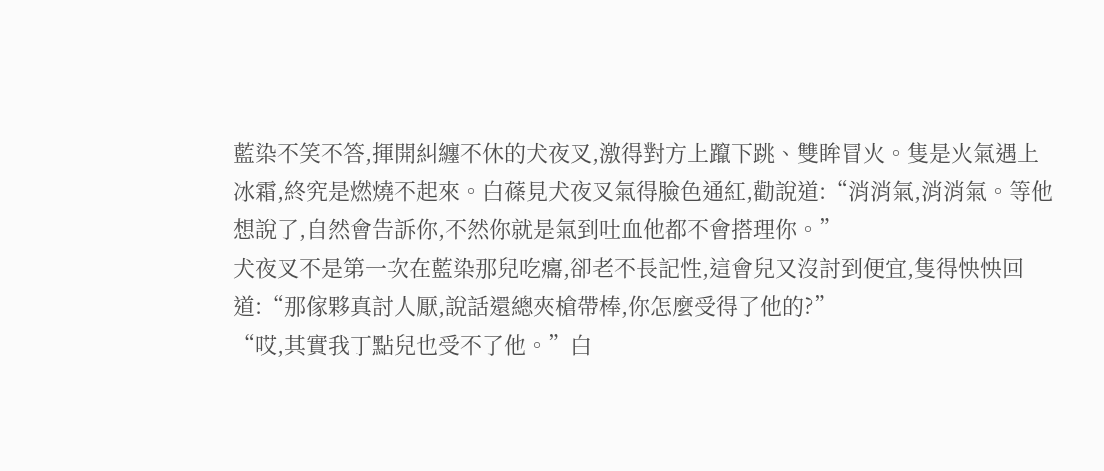藍染不笑不答,揮開糾纏不休的犬夜叉,激得對方上躥下跳、雙眸冒火。隻是火氣遇上冰霜,終究是燃燒不起來。白蓧見犬夜叉氣得臉色通紅,勸說道:“消消氣,消消氣。等他想說了,自然會告訴你,不然你就是氣到吐血他都不會搭理你。”
犬夜叉不是第一次在藍染那兒吃癟,卻老不長記性,這會兒又沒討到便宜,隻得怏怏回道:“那傢夥真討人厭,說話還總夾槍帶棒,你怎麼受得了他的?”
“哎,其實我丁點兒也受不了他。”白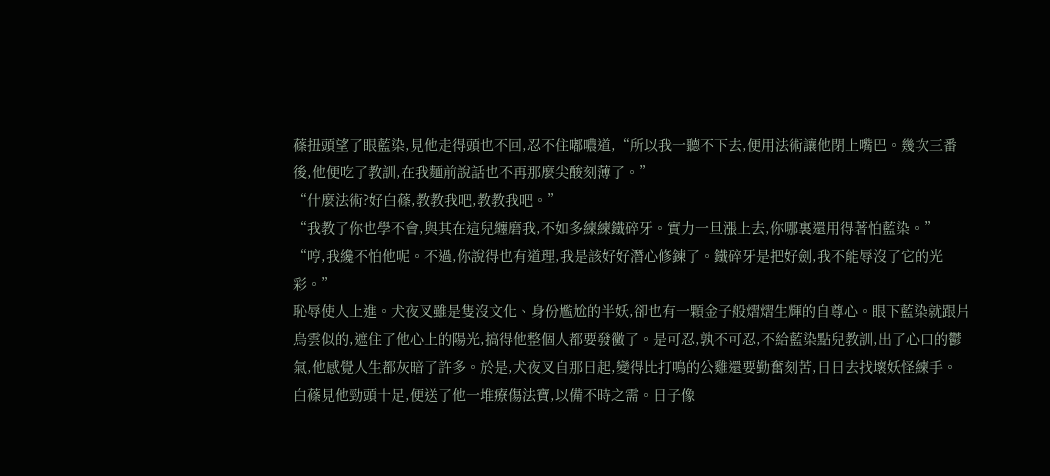蓧扭頭望了眼藍染,見他走得頭也不回,忍不住嘟噥道,“所以我一聽不下去,便用法術讓他閉上嘴巴。幾次三番後,他便吃了教訓,在我麵前說話也不再那麼尖酸刻薄了。”
“什麼法術?好白蓧,教教我吧,教教我吧。”
“我教了你也學不會,與其在這兒纏磨我,不如多練練鐵碎牙。實力一旦漲上去,你哪裏還用得著怕藍染。”
“哼,我纔不怕他呢。不過,你說得也有道理,我是該好好潛心修鍊了。鐵碎牙是把好劍,我不能辱沒了它的光彩。”
恥辱使人上進。犬夜叉雖是隻沒文化、身份尷尬的半妖,卻也有一顆金子般熠熠生輝的自尊心。眼下藍染就跟片烏雲似的,遮住了他心上的陽光,搞得他整個人都要發黴了。是可忍,孰不可忍,不給藍染點兒教訓,出了心口的鬱氣,他感覺人生都灰暗了許多。於是,犬夜叉自那日起,變得比打鳴的公雞還要勤奮刻苦,日日去找壞妖怪練手。
白蓧見他勁頭十足,便送了他一堆療傷法寶,以備不時之需。日子像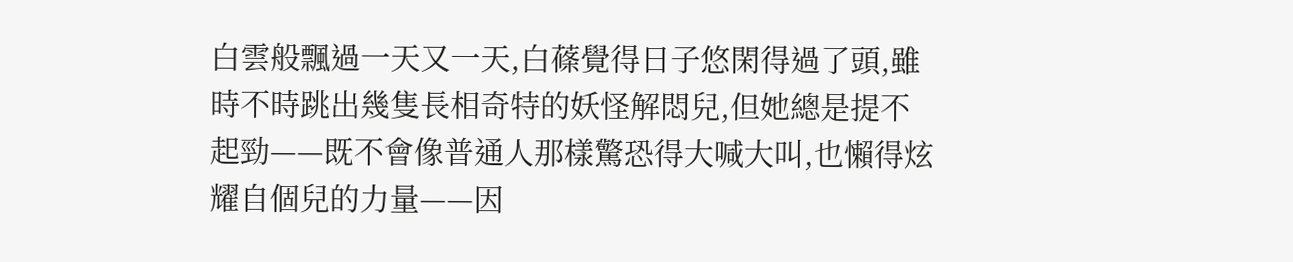白雲般飄過一天又一天,白蓧覺得日子悠閑得過了頭,雖時不時跳出幾隻長相奇特的妖怪解悶兒,但她總是提不起勁——既不會像普通人那樣驚恐得大喊大叫,也懶得炫耀自個兒的力量——因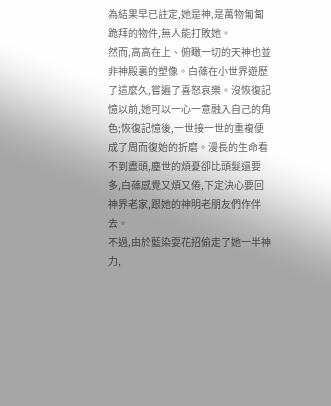為結果早已註定,她是神,是萬物匍匐跪拜的物件,無人能打敗她。
然而,高高在上、俯瞰一切的天神也並非神殿裏的塑像。白蓧在小世界遊歷了這麼久,嘗遍了喜怒哀樂。沒恢復記憶以前,她可以一心一意融入自己的角色;恢復記憶後,一世接一世的重複便成了周而復始的折磨。漫長的生命看不到盡頭,塵世的煩憂卻比頭髮還要多,白蓧感覺又煩又倦,下定決心要回神界老家,跟她的神明老朋友們作伴去。
不過,由於藍染耍花招偷走了她一半神力,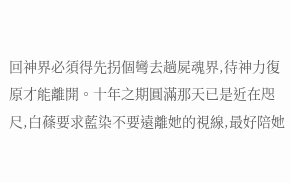回神界必須得先拐個彎去趟屍魂界,待神力復原才能離開。十年之期圓滿那天已是近在咫尺,白蓧要求藍染不要遠離她的視線,最好陪她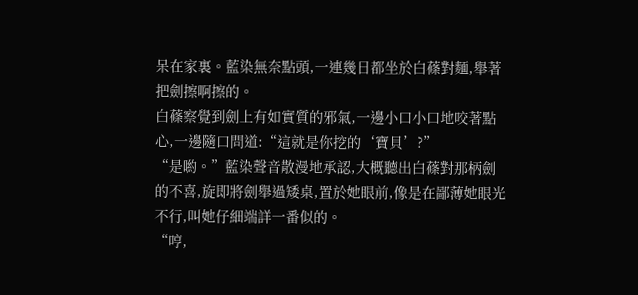呆在家裏。藍染無奈點頭,一連幾日都坐於白蓧對麵,舉著把劍擦啊擦的。
白蓧察覺到劍上有如實質的邪氣,一邊小口小口地咬著點心,一邊隨口問道:“這就是你挖的‘寶貝’?”
“是喲。”藍染聲音散漫地承認,大概聽出白蓧對那柄劍的不喜,旋即將劍舉過矮桌,置於她眼前,像是在鄙薄她眼光不行,叫她仔細端詳一番似的。
“哼,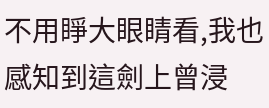不用睜大眼睛看,我也感知到這劍上曾浸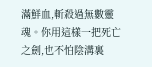滿鮮血,斬殺過無數靈魂。你用這樣一把死亡之劍,也不怕陰溝裏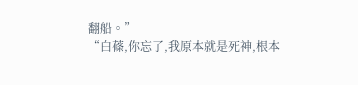翻船。”
“白蓧,你忘了,我原本就是死神,根本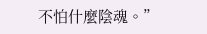不怕什麼陰魂。”